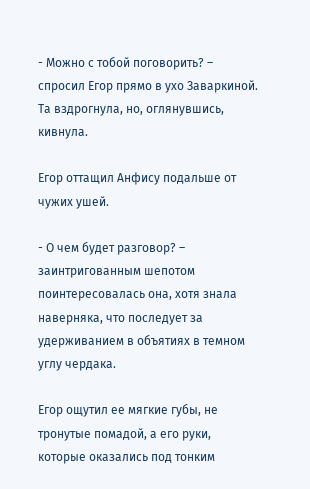- Можно с тобой поговорить? – спросил Егор прямо в ухо Заваркиной. Та вздрогнула, но, оглянувшись, кивнула.

Егор оттащил Анфису подальше от чужих ушей.

- О чем будет разговор? – заинтригованным шепотом поинтересовалась она, хотя знала наверняка, что последует за удерживанием в объятиях в темном углу чердака.

Егор ощутил ее мягкие губы, не тронутые помадой, а его руки, которые оказались под тонким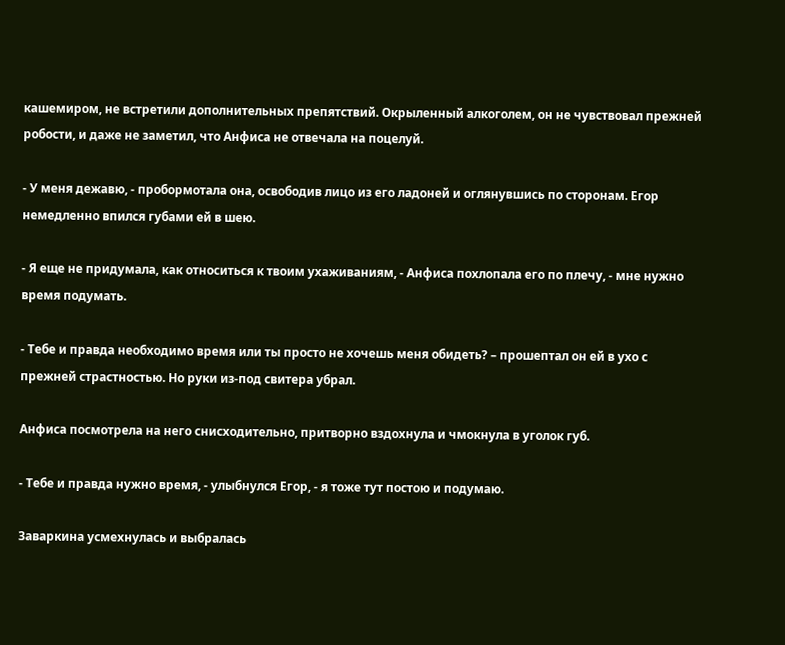кашемиром, не встретили дополнительных препятствий. Окрыленный алкоголем, он не чувствовал прежней робости, и даже не заметил, что Анфиса не отвечала на поцелуй.

- У меня дежавю, - пробормотала она, освободив лицо из его ладоней и оглянувшись по сторонам. Егор немедленно впился губами ей в шею.

- Я еще не придумала, как относиться к твоим ухаживаниям, - Анфиса похлопала его по плечу, - мне нужно время подумать.

- Тебе и правда необходимо время или ты просто не хочешь меня обидеть? – прошептал он ей в ухо с прежней страстностью. Но руки из-под свитера убрал.

Анфиса посмотрела на него снисходительно, притворно вздохнула и чмокнула в уголок губ.

- Тебе и правда нужно время, - улыбнулся Егор, - я тоже тут постою и подумаю.

Заваркина усмехнулась и выбралась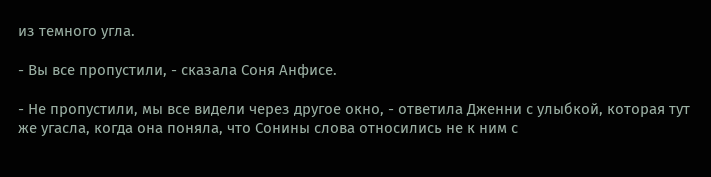из темного угла.

- Вы все пропустили, - сказала Соня Анфисе.

- Не пропустили, мы все видели через другое окно, - ответила Дженни с улыбкой, которая тут же угасла, когда она поняла, что Сонины слова относились не к ним с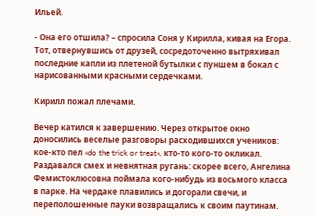Ильей.

- Она его отшила? – спросила Соня у Кирилла, кивая на Егора. Тот, отвернувшись от друзей, сосредоточенно вытряхивал последние капли из плетеной бутылки с пуншем в бокал с нарисованными красными сердечками.

Кирилл пожал плечами.

Вечер катился к завершению. Через открытое окно доносились веселые разговоры расходившихся учеников: кое-кто пел «do the trick or treat», кто-то кого-то окликал. Раздавался смех и невнятная ругань: скорее всего, Ангелина Фемистоклюсовна поймала кого-нибудь из восьмого класса в парке. На чердаке плавились и догорали свечи, и переполошенные пауки возвращались к своим паутинам.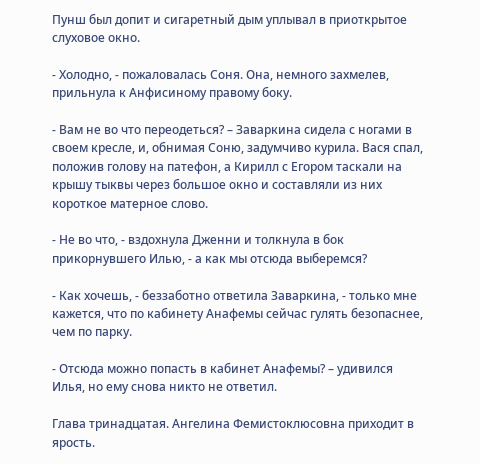Пунш был допит и сигаретный дым уплывал в приоткрытое слуховое окно.

- Холодно, - пожаловалась Соня. Она, немного захмелев, прильнула к Анфисиному правому боку.

- Вам не во что переодеться? – Заваркина сидела с ногами в своем кресле, и, обнимая Соню, задумчиво курила. Вася спал, положив голову на патефон, а Кирилл с Егором таскали на крышу тыквы через большое окно и составляли из них короткое матерное слово.

- Не во что, - вздохнула Дженни и толкнула в бок прикорнувшего Илью, - а как мы отсюда выберемся?

- Как хочешь, - беззаботно ответила Заваркина, - только мне кажется, что по кабинету Анафемы сейчас гулять безопаснее, чем по парку.

- Отсюда можно попасть в кабинет Анафемы? – удивился Илья, но ему снова никто не ответил.

Глава тринадцатая. Ангелина Фемистоклюсовна приходит в ярость.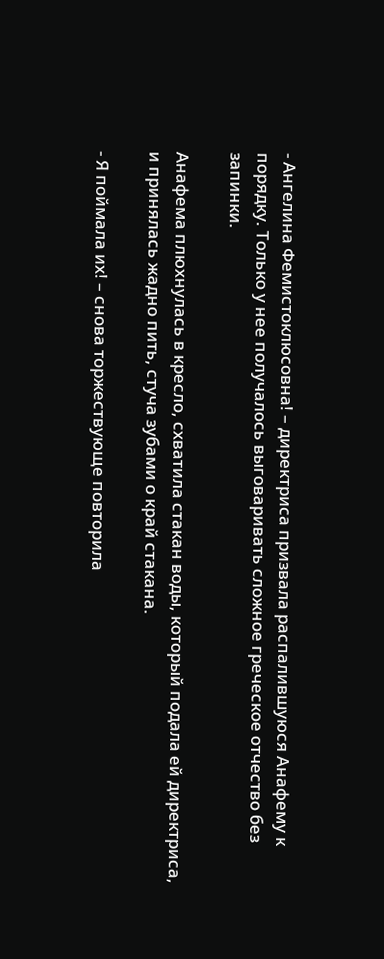- Ангелина Фемистоклюсовна! – директриса призвала распалившуюся Анафему к порядку. Только у нее получалось выговаривать сложное греческое отчество без запинки.

Анафема плюхнулась в кресло, схватила стакан воды, который подала ей директриса, и принялась жадно пить, стуча зубами о край стакана.

- Я поймала их! – снова торжествующе повторила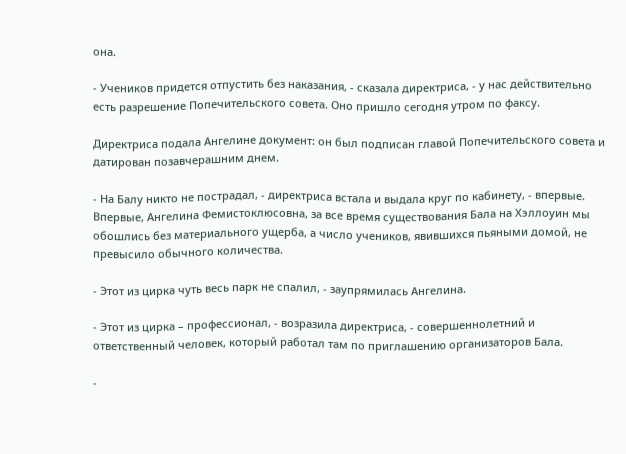она.

- Учеников придется отпустить без наказания, - сказала директриса, - у нас действительно есть разрешение Попечительского совета. Оно пришло сегодня утром по факсу.

Директриса подала Ангелине документ: он был подписан главой Попечительского совета и датирован позавчерашним днем.

- На Балу никто не пострадал, - директриса встала и выдала круг по кабинету, - впервые. Впервые, Ангелина Фемистоклюсовна, за все время существования Бала на Хэллоуин мы обошлись без материального ущерба, а число учеников, явившихся пьяными домой, не превысило обычного количества.

- Этот из цирка чуть весь парк не спалил, - заупрямилась Ангелина.

- Этот из цирка – профессионал, - возразила директриса, - совершеннолетний и ответственный человек, который работал там по приглашению организаторов Бала.

-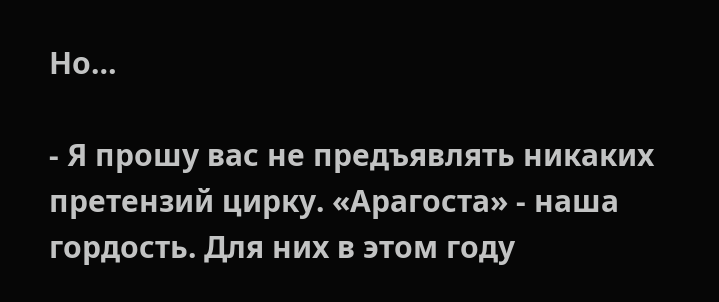Но…

- Я прошу вас не предъявлять никаких претензий цирку. «Арагоста» - наша гордость. Для них в этом году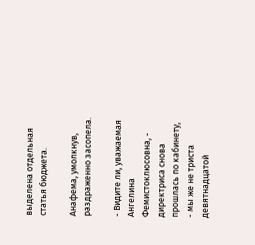выделена отдельная статья бюджета.

Анафема, умолкнув, раздраженно засопела.

- Видите ли, уважаемая Ангелина Фемистоклюсовна, - директриса снова прошлась по кабинету, - мы же не триста девятнадцатой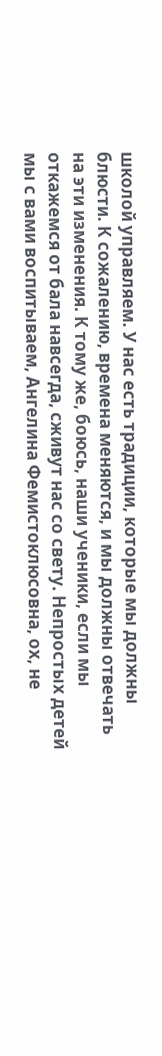школой управляем. У нас есть традиции, которые мы должны блюсти. К сожалению, времена меняются, и мы должны отвечать на эти изменения. К тому же, боюсь, наши ученики, если мы откажемся от бала навсегда, сживут нас со свету. Непростых детей мы с вами воспитываем, Ангелина Фемистоклюсовна, ох, не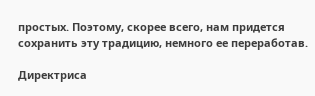простых. Поэтому, скорее всего, нам придется сохранить эту традицию, немного ее переработав.

Директриса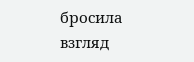бросила взгляд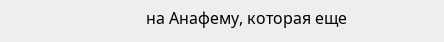на Анафему, которая еще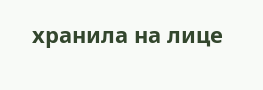хранила на лице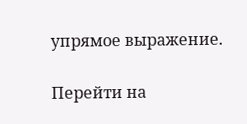упрямое выражение.

Перейти на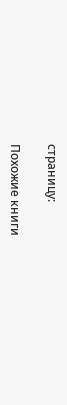страницу:

Похожие книги